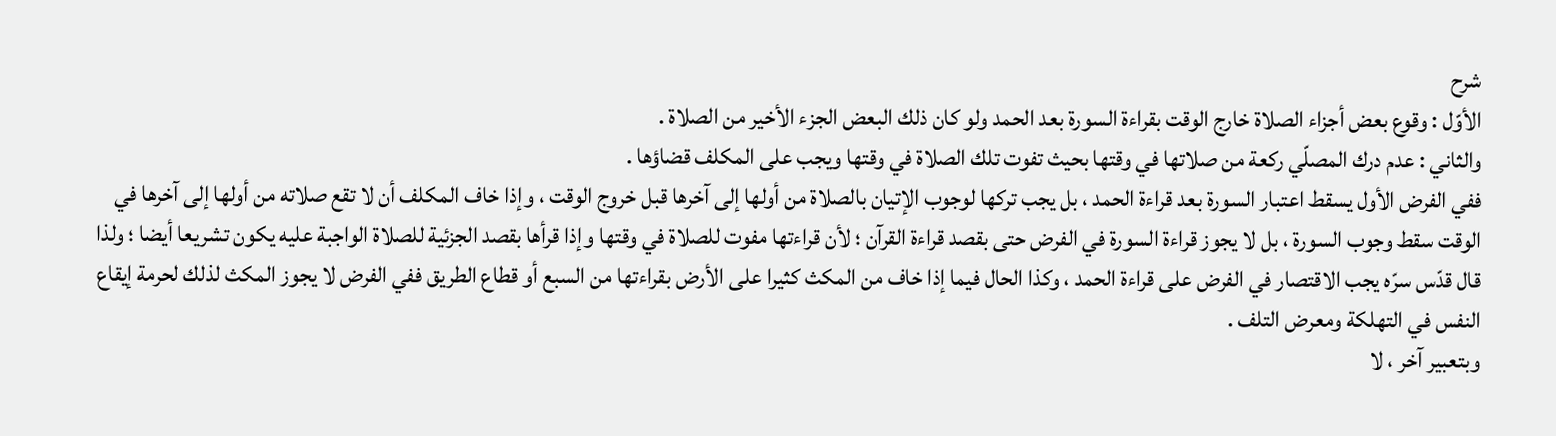شرح
الأوّل : وقوع بعض أجزاء الصلاة خارج الوقت بقراءة السورة بعد الحمد ولو كان ذلك البعض الجزء الأخير من الصلاة .
والثاني : عدم درك المصلّي ركعة من صلاتها في وقتها بحيث تفوت تلك الصلاة في وقتها ويجب على المكلف قضاؤها .
ففي الفرض الأول يسقط اعتبار السورة بعد قراءة الحمد ، بل يجب تركها لوجوب الإتيان بالصلاة من أولها إلى آخرها قبل خروج الوقت ، وإذا خاف المكلف أن لا تقع صلاته من أولها إلى آخرها في الوقت سقط وجوب السورة ، بل لا يجوز قراءة السورة في الفرض حتى بقصد قراءة القرآن ؛ لأن قراءتها مفوت للصلاة في وقتها وإذا قرأها بقصد الجزئية للصلاة الواجبة عليه يكون تشريعا أيضا ؛ ولذا قال قدّس سرّه يجب الاقتصار في الفرض على قراءة الحمد ، وكذا الحال فيما إذا خاف من المكث كثيرا على الأرض بقراءتها من السبع أو قطاع الطريق ففي الفرض لا يجوز المكث لذلك لحرمة إيقاع النفس في التهلكة ومعرض التلف .
وبتعبير آخر ، لا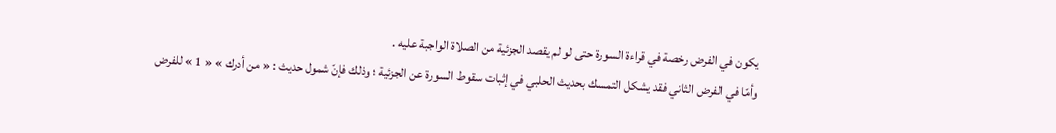يكون في الفرض رخصة في قراءة السورة حتى لو لم يقصد الجزئية من الصلاة الواجبة عليه .
وأمّا في الفرض الثاني فقد يشكل التمسك بحديث الحلبي في إثبات سقوط السورة عن الجزئية ؛ وذلك فإنّ شمول حديث : « من أدرك » « 1 » للفرض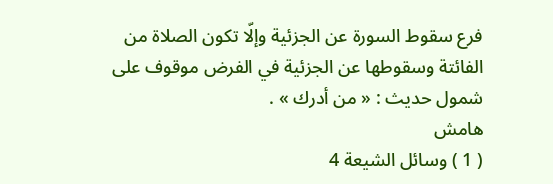فرع سقوط السورة عن الجزئية وإلّا تكون الصلاة من الفائتة وسقوطها عن الجزئية في الفرض موقوف على شمول حديث : « من أدرك » .
هامش
( 1 ) وسائل الشيعة 4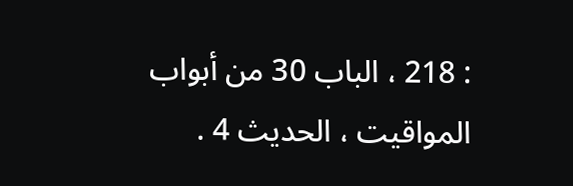: 218 ، الباب 30 من أبواب المواقيت ، الحديث 4 .